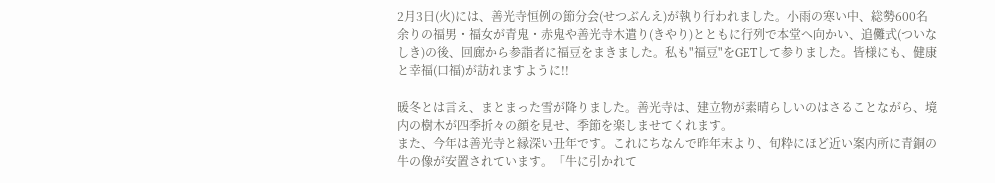2月3日(火)には、善光寺恒例の節分会(せつぶんえ)が執り行われました。小雨の寒い中、総勢600名余りの福男・福女が青鬼・赤鬼や善光寺木遣り(きやり)とともに行列で本堂へ向かい、追儺式(ついなしき)の後、回廊から参詣者に福豆をまきました。私も"福豆"をGETして参りました。皆様にも、健康と幸福(口福)が訪れますように!!

暖冬とは言え、まとまった雪が降りました。善光寺は、建立物が素晴らしいのはさることながら、境内の樹木が四季折々の顔を見せ、季節を楽しませてくれます。
また、今年は善光寺と縁深い丑年です。これにちなんで昨年末より、旬粋にほど近い案内所に青銅の牛の像が安置されています。「牛に引かれて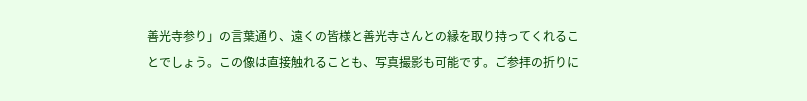善光寺参り」の言葉通り、遠くの皆様と善光寺さんとの縁を取り持ってくれることでしょう。この像は直接触れることも、写真撮影も可能です。ご参拝の折りに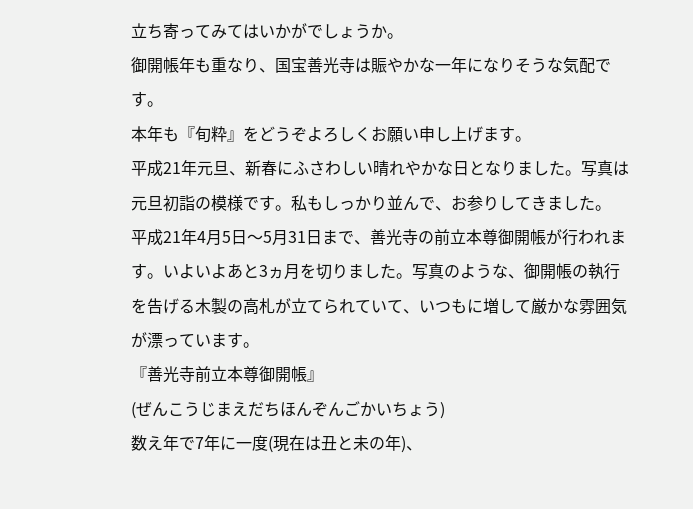立ち寄ってみてはいかがでしょうか。
御開帳年も重なり、国宝善光寺は賑やかな一年になりそうな気配です。
本年も『旬粋』をどうぞよろしくお願い申し上げます。
平成21年元旦、新春にふさわしい晴れやかな日となりました。写真は元旦初詣の模様です。私もしっかり並んで、お参りしてきました。
平成21年4月5日〜5月31日まで、善光寺の前立本尊御開帳が行われます。いよいよあと3ヵ月を切りました。写真のような、御開帳の執行を告げる木製の高札が立てられていて、いつもに増して厳かな雰囲気が漂っています。
『善光寺前立本尊御開帳』
(ぜんこうじまえだちほんぞんごかいちょう)
数え年で7年に一度(現在は丑と未の年)、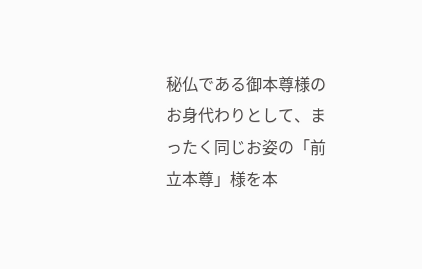秘仏である御本尊様のお身代わりとして、まったく同じお姿の「前立本尊」様を本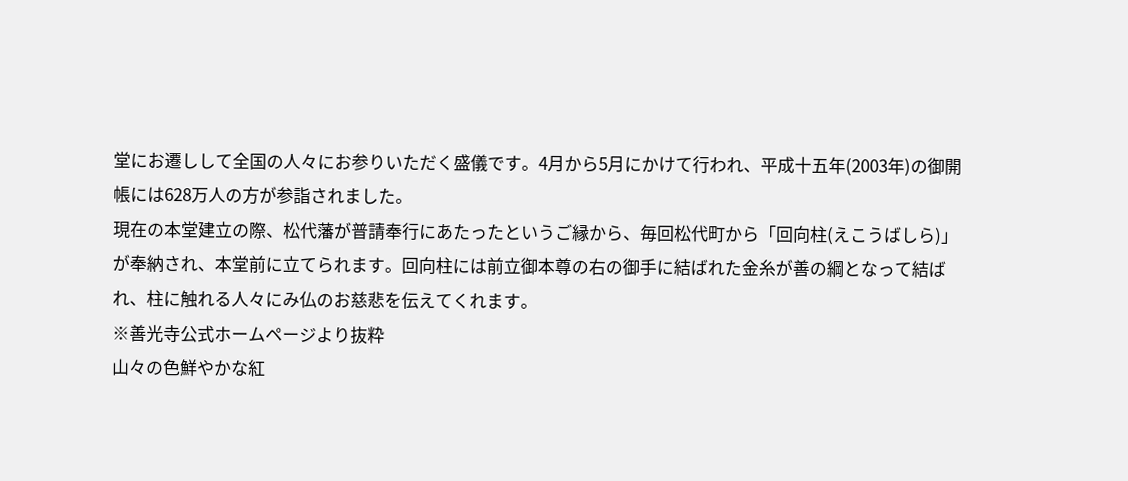堂にお遷しして全国の人々にお参りいただく盛儀です。4月から5月にかけて行われ、平成十五年(2003年)の御開帳には628万人の方が参詣されました。
現在の本堂建立の際、松代藩が普請奉行にあたったというご縁から、毎回松代町から「回向柱(えこうばしら)」が奉納され、本堂前に立てられます。回向柱には前立御本尊の右の御手に結ばれた金糸が善の綱となって結ばれ、柱に触れる人々にみ仏のお慈悲を伝えてくれます。
※善光寺公式ホームページより抜粋
山々の色鮮やかな紅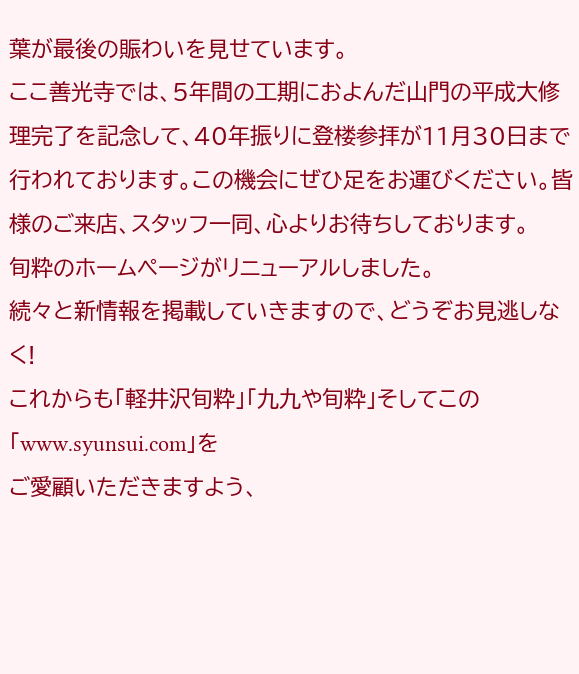葉が最後の賑わいを見せています。
ここ善光寺では、5年間の工期におよんだ山門の平成大修理完了を記念して、40年振りに登楼参拝が11月30日まで行われております。この機会にぜひ足をお運びください。皆様のご来店、スタッフ一同、心よりお待ちしております。
旬粋のホームページがリニューアルしました。
続々と新情報を掲載していきますので、どうぞお見逃しなく!
これからも「軽井沢旬粋」「九九や旬粋」そしてこの「www.syunsui.com」を
ご愛顧いただきますよう、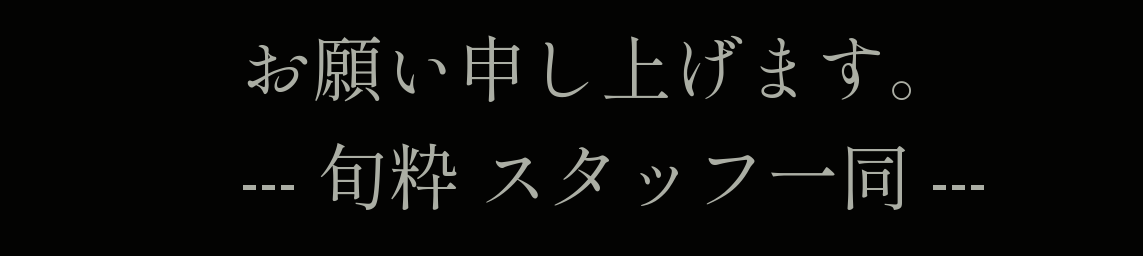お願い申し上げます。
--- 旬粋 スタッフ一同 ---